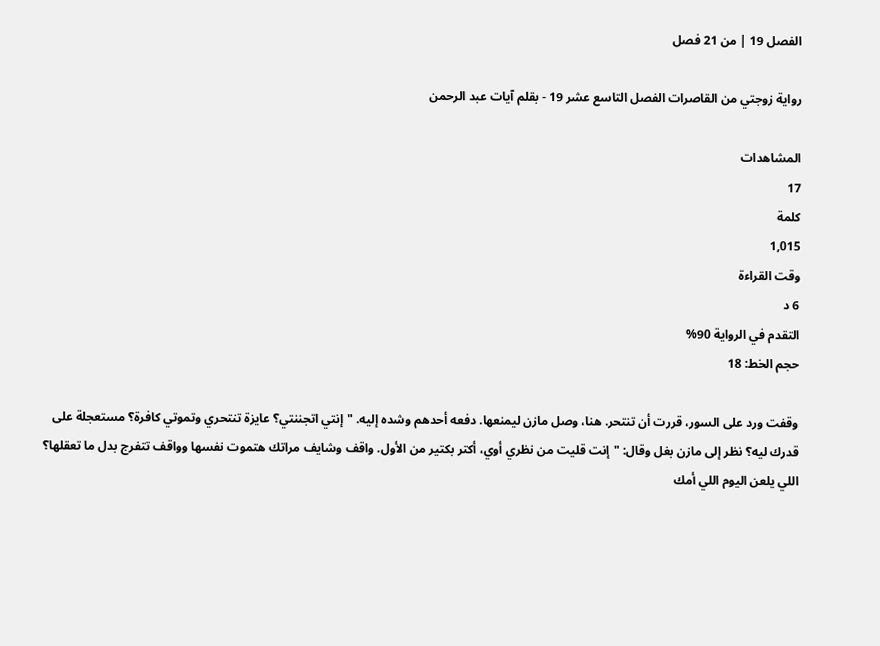الفصل 19 | من 21 فصل

رواية زوجتي من القاصرات الفصل التاسع عشر 19 - بقلم آيات عبد الرحمن

المشاهدات
17
كلمة
1,015
وقت القراءة
6 د
التقدم في الرواية 90%
حجم الخط: 18

وقفت ورد على السور، قررت أن تنتحر. هنا، وصل مازن ليمنعها. دفعه أحدهم وشده إليه. "إنتي اتجننتي؟ عايزة تنتحري وتموتي كافرة؟ مستعجلة على قدرك ليه؟ نظر إلى مازن بغل وقال: "إنت قليت من نظري أوي، أكتر بكتير من الأول. واقف وشايف مراتك هتموت نفسها وواقف تتفرج بدل ما تعقلها؟ اللي يلعن اليوم اللي أمك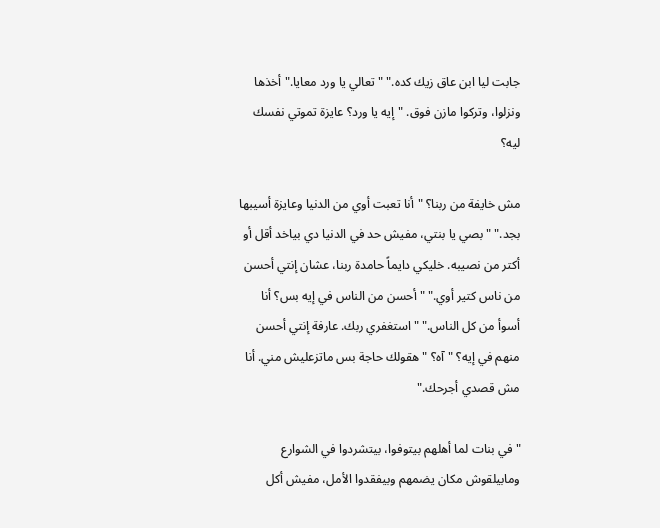جابت ليا ابن عاق زيك كده." "تعالي يا ورد معايا." أخذها ونزلوا، وتركوا مازن فوق. "إيه يا ورد؟ عايزة تموتي نفسك ليه؟

مش خايفة من ربنا؟ "أنا تعبت أوي من الدنيا وعايزة أسيبها بجد." "بصي يا بنتي، مفيش حد في الدنيا دي بياخد أقل أو أكتر من نصيبه. خليكي دايماً حامدة ربنا، عشان إنتي أحسن من ناس كتير أوي." "أحسن من الناس في إيه بس؟ أنا أسوأ من كل الناس." "استغفري ربك. عارفة إنتي أحسن منهم في إيه؟ "آه؟ "هقولك حاجة بس ماتزعليش مني. أنا مش قصدي أجرحك."

"في بنات لما أهلهم بيتوفوا، بيتشردوا في الشوارع ومابيلقوش مكان يضمهم وبيفقدوا الأمل، مفيش أكل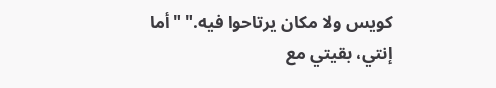كويس ولا مكان يرتاحوا فيه." "أما إنتي، بقيتي مع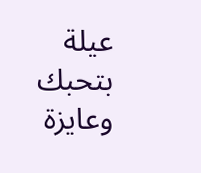عيلة بتحبك وعايزة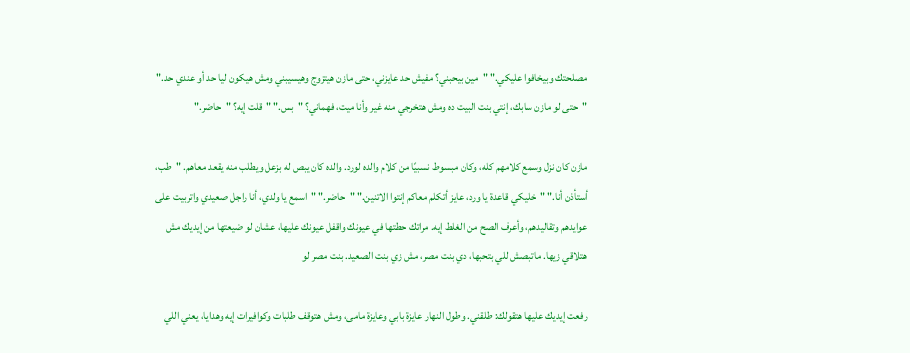مصلحتك وبيخافوا عليكي." "مين بيحبني؟ مفيش حد عايزني، حتى مازن هيتزوج وهيسيبني ومش هيكون ليا حد أو عندي حد." "حتى لو مازن سابك، إنتي بنت البيت ده ومش هتخرجي منه غير وأنا ميت، فهماني؟ "بس." "قلت إيه؟ "حاضر."

مازن كان نزل وسمع كلامهم كله، وكان مبسوط نسبيًا من كلام والده لورد. والده كان يبص له بزعل ويطلب منه يقعد معاهم. "طب، أستأذن أنا." "خليكي قاعدة يا ورد، عايز أتكلم معاكم إنتوا الاتنين." "حاضر." "اسمع يا ولدي، أنا راجل صعيدي واتربيت على عوايدهم وتقاليدهم، وأعرف الصح من الغلط إيه. مراتك حطتها في عيونك واقفل عيونك عليها، عشان لو ضيعتها من إيديك مش هتلاقي زيها. ماتبصش للي بتحبها، دي بنت مصر، مش زي بنت الصعيد. بنت مصر لو

رفعت إيديك عليها هتقولك: طلقني. وطول النهار عايزة بابي وعايزة مامى، ومش هتوقف طلبات وكوافيرات إيه وهدايا، يعني اللي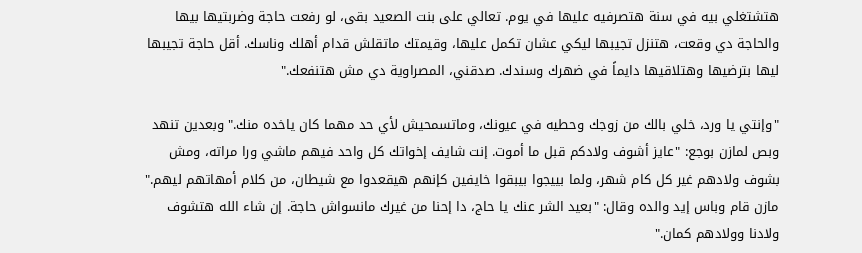هتشتغلي بيه في سنة هتصرفيه عليها في يوم. تعالي على بنت الصعيد بقى، لو رفعت حاجة وضربتيها بيها والحاجة دي وقعت، هتنزل تجيبها ليكي عشان تكمل عليها، وقيمتك ماتقلش قدام أهلك وناسك. أقل حاجة تجيبها ليها بترضيها وهتلاقيها دايماً في ضهرك وسندك. صدقني، المصراوية دي مش هتنفعك."

"وإنتي يا ورد، خلي بالك من زوجك وحطيه في عيونك، وماتسمحيش لأي حد مهما كان ياخده منك." وبعدين تنهد وبص لمازن بوجع: "عايز أشوف ولادكم قبل ما أموت. إنت شايف إخواتك كل واحد فيهم ماشي ورا مراته، ومش بشوف ولادهم غير كل كام شهر، ولما بييجوا بيبقوا خايفين كإنهم هيقعدوا مع شيطان، من كلام أمهاتهم ليهم." مازن قام وباس إيد والده وقال: "بعيد الشر عنك يا حاج، دا إحنا من غيرك مانسواش حاجة. إن شاء الله هتشوف ولادنا وولادهم كمان."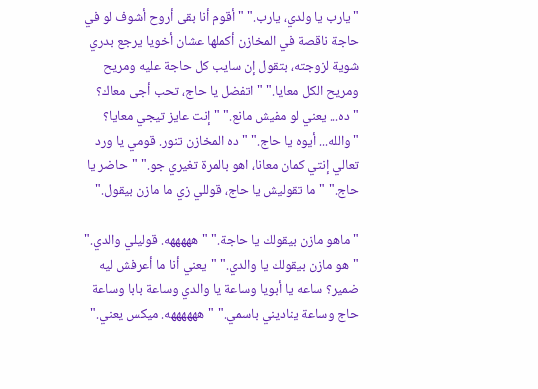"يارب يا ولدي، يارب." "أقوم أنا بقى أروح أشوف لو في حاجة ناقصة في المخازن أكملها عشان أخويا يرجع بدري شوية لزوجته، بتقول إن سايب كل حاجة عليه ومريح ومريح الكل معايا." "اتفضل يا حاج، تحب أجى معاك؟ "ده... يعني لو مفيش مانع." "إنت عايز تيجي معايا؟ "والله... أيوه يا حاج." "ده المخازن تنور. قومي يا ورد تعالي إنتي كمان معانا، اهو بالمرة تغيري جو." "حاضر يا حاج." "ما تقوليش يا حاج، قوللي زي ما مازن بيقول."

"ماهو مازن بيقولك يا حاجة." "هههههه. قوليلي والدي." "هو مازن بيقولك يا والدي." "يعني أنا ما أعرفش ليه ضمير؟ ساعه يا أبويا وساعة يا والدي وساعة بابا وساعة حاج وساعة يناديني باسمي." "ههههههه. ميكس يعني."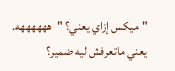"ميكس إزاي يعني؟ "ههههههه. يعني ماتعرفش ليه ضمير؟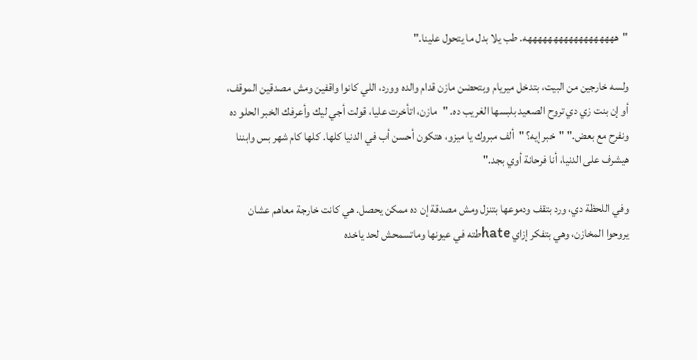"ههههههههههههههههههه. طب يلا بدل ما يتحول علينا."

ولسه خارجين من البيت، بتدخل ميريام وبتحضن مازن قدام والده وورد، اللي كانوا واقفين ومش مصدقين الموقف، أو إن بنت زي دي تروح الصعيد بلبسها الغريب ده. "مازن، اتأخرت عليا، قولت أجي ليك وأعرفك الخبر الحلو ده ونفرح مع بعض." "خبر إيه؟ "ألف مبروك يا ميزو، هتكون أحسن أب في الدنيا كلها. كلها كام شهر بس وابننا هيشرف على الدنيا، أنا فرحانة أوي بجد."

وفي اللحظة دي، ورد بتقف ودموعها بتنزل ومش مصدقة إن ده ممكن يحصل. هي كانت خارجة معاهم عشان يروحوا المخازن، وهي بتفكر إزاي hateطته في عيونها وماتسمحش لحد ياخده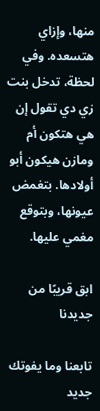منها، وإزاي هتسعده. وفي لحظة، تدخل بنت زي دي تقول إن هي هتكون أم ومازن هيكون أبو أولادها. بتغمض عيونها، وبتوقع مغمي عليها.

ابق قريبًا من جديدنا

تابعنا وما يفوتك جديد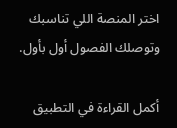اختر المنصة اللي تناسبك وتوصلك الفصول أول بأول.

أكمل القراءة في التطبيق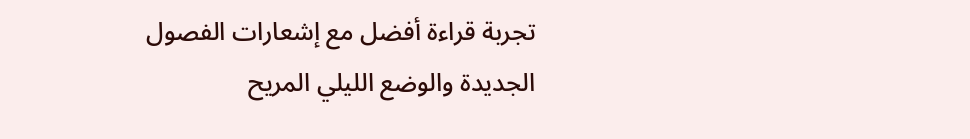تجربة قراءة أفضل مع إشعارات الفصول الجديدة والوضع الليلي المريح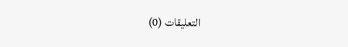التعليقات (0)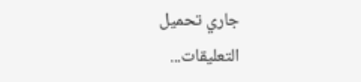جاري تحميل التعليقات...